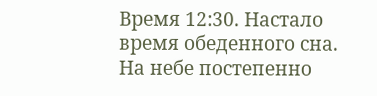Время 12:30. Настало время обеденного сна. На небе постепенно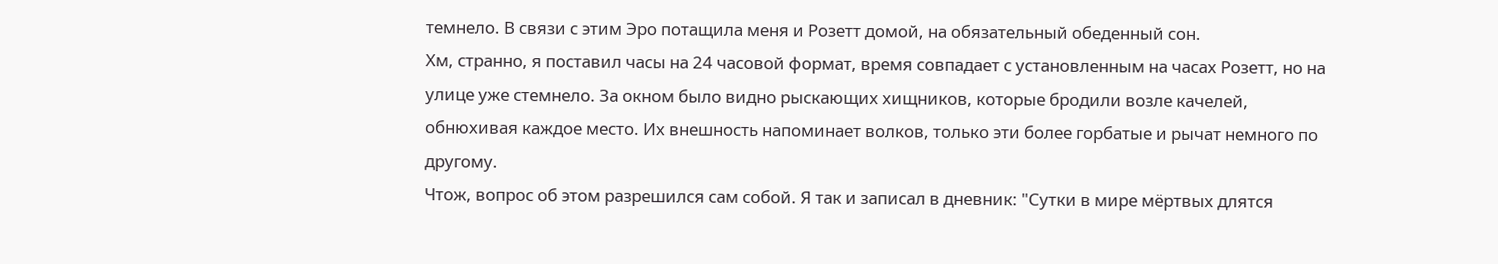темнело. В связи с этим Эро потащила меня и Розетт домой, на обязательный обеденный сон.
Хм, странно, я поставил часы на 24 часовой формат, время совпадает с установленным на часах Розетт, но на улице уже стемнело. За окном было видно рыскающих хищников, которые бродили возле качелей, обнюхивая каждое место. Их внешность напоминает волков, только эти более горбатые и рычат немного по другому.
Чтож, вопрос об этом разрешился сам собой. Я так и записал в дневник: "Сутки в мире мёртвых длятся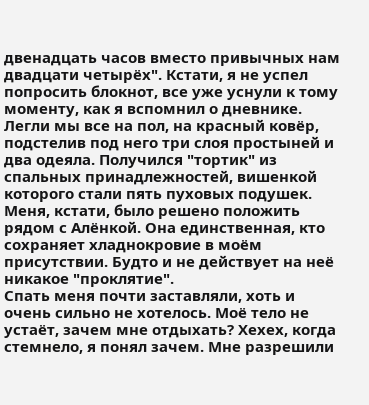двенадцать часов вместо привычных нам двадцати четырёх". Кстати, я не успел попросить блокнот, все уже уснули к тому моменту, как я вспомнил о дневнике. Легли мы все на пол, на красный ковёр, подстелив под него три слоя простыней и два одеяла. Получился "тортик" из спальных принадлежностей, вишенкой которого стали пять пуховых подушек. Меня, кстати, было решено положить рядом с Алёнкой. Она единственная, кто сохраняет хладнокровие в моём присутствии. Будто и не действует на неё никакое "проклятие".
Спать меня почти заставляли, хоть и очень сильно не хотелось. Моё тело не устаёт, зачем мне отдыхать? Хехех, когда стемнело, я понял зачем. Мне разрешили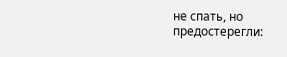не спать, но предостерегли: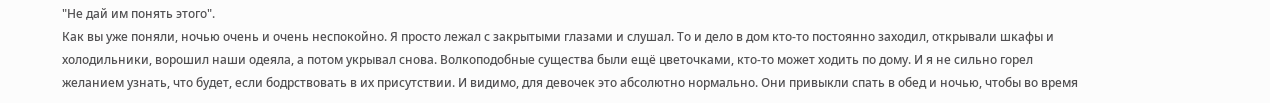"Не дай им понять этого".
Как вы уже поняли, ночью очень и очень неспокойно. Я просто лежал с закрытыми глазами и слушал. То и дело в дом кто-то постоянно заходил, открывали шкафы и холодильники, ворошил наши одеяла, а потом укрывал снова. Волкоподобные существа были ещё цветочками, кто-то может ходить по дому. И я не сильно горел желанием узнать, что будет, если бодрствовать в их присутствии. И видимо, для девочек это абсолютно нормально. Они привыкли спать в обед и ночью, чтобы во время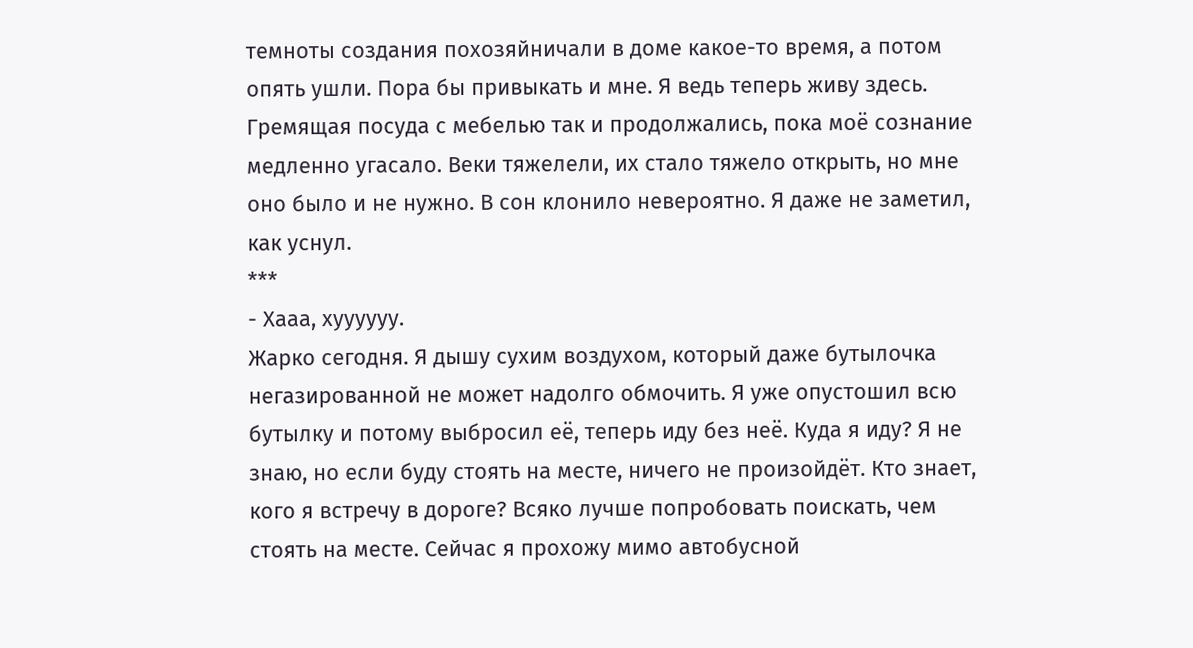темноты создания похозяйничали в доме какое-то время, а потом опять ушли. Пора бы привыкать и мне. Я ведь теперь живу здесь.
Гремящая посуда с мебелью так и продолжались, пока моё сознание медленно угасало. Веки тяжелели, их стало тяжело открыть, но мне оно было и не нужно. В сон клонило невероятно. Я даже не заметил, как уснул.
***
- Хааа, хуууууу.
Жарко сегодня. Я дышу сухим воздухом, который даже бутылочка негазированной не может надолго обмочить. Я уже опустошил всю бутылку и потому выбросил её, теперь иду без неё. Куда я иду? Я не знаю, но если буду стоять на месте, ничего не произойдёт. Кто знает, кого я встречу в дороге? Всяко лучше попробовать поискать, чем стоять на месте. Сейчас я прохожу мимо автобусной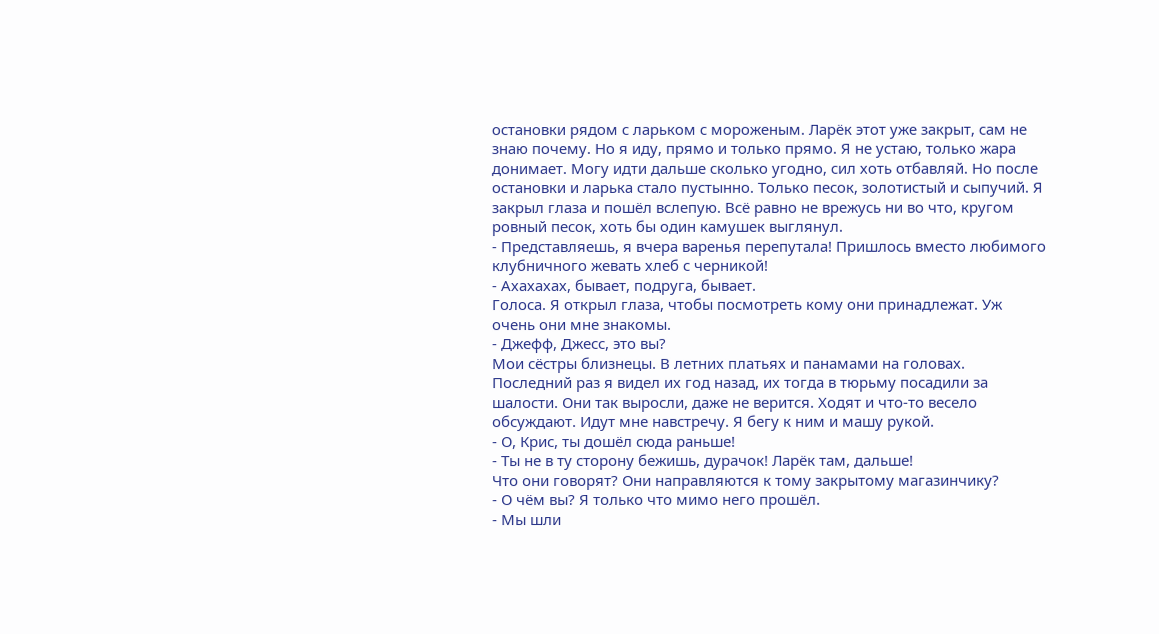остановки рядом с ларьком с мороженым. Ларёк этот уже закрыт, сам не знаю почему. Но я иду, прямо и только прямо. Я не устаю, только жара донимает. Могу идти дальше сколько угодно, сил хоть отбавляй. Но после остановки и ларька стало пустынно. Только песок, золотистый и сыпучий. Я закрыл глаза и пошёл вслепую. Всё равно не врежусь ни во что, кругом ровный песок, хоть бы один камушек выглянул.
- Представляешь, я вчера варенья перепутала! Пришлось вместо любимого клубничного жевать хлеб с черникой!
- Ахахахах, бывает, подруга, бывает.
Голоса. Я открыл глаза, чтобы посмотреть кому они принадлежат. Уж очень они мне знакомы.
- Джефф, Джесс, это вы?
Мои сёстры близнецы. В летних платьях и панамами на головах. Последний раз я видел их год назад, их тогда в тюрьму посадили за шалости. Они так выросли, даже не верится. Ходят и что-то весело обсуждают. Идут мне навстречу. Я бегу к ним и машу рукой.
- О, Крис, ты дошёл сюда раньше!
- Ты не в ту сторону бежишь, дурачок! Ларёк там, дальше!
Что они говорят? Они направляются к тому закрытому магазинчику?
- О чём вы? Я только что мимо него прошёл.
- Мы шли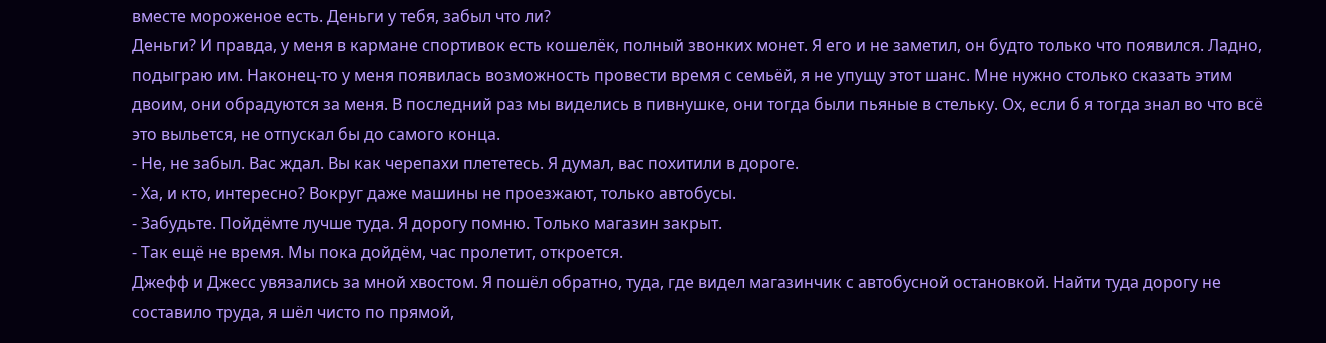вместе мороженое есть. Деньги у тебя, забыл что ли?
Деньги? И правда, у меня в кармане спортивок есть кошелёк, полный звонких монет. Я его и не заметил, он будто только что появился. Ладно, подыграю им. Наконец-то у меня появилась возможность провести время с семьёй, я не упущу этот шанс. Мне нужно столько сказать этим двоим, они обрадуются за меня. В последний раз мы виделись в пивнушке, они тогда были пьяные в стельку. Ох, если б я тогда знал во что всё это выльется, не отпускал бы до самого конца.
- Не, не забыл. Вас ждал. Вы как черепахи плететесь. Я думал, вас похитили в дороге.
- Ха, и кто, интересно? Вокруг даже машины не проезжают, только автобусы.
- Забудьте. Пойдёмте лучше туда. Я дорогу помню. Только магазин закрыт.
- Так ещё не время. Мы пока дойдём, час пролетит, откроется.
Джефф и Джесс увязались за мной хвостом. Я пошёл обратно, туда, где видел магазинчик с автобусной остановкой. Найти туда дорогу не составило труда, я шёл чисто по прямой,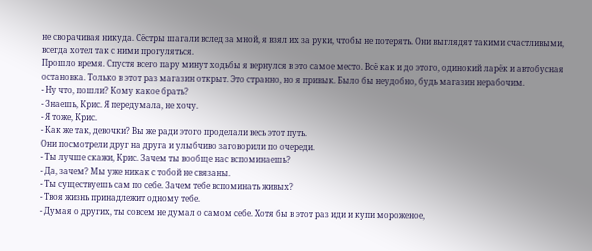не сворачивая никуда. Сёстры шагали вслед за мной, я взял их за руки, чтобы не потерять. Они выглядят такими счастливыми, всегда хотел так с ними прогуляться.
Прошло время. Спустя всего пару минут ходьбы я вернулся в это самое место. Всё как и до этого, одинокий ларёк и автобусная остановка. Только в этот раз магазин открыт. Это странно, но я привык. Было бы неудобно, будь магазин нерабочим.
- Ну что, пошли? Кому какое брать?
- Знаешь, Крис. Я передумала, не хочу.
- Я тоже, Крис.
- Как же так, девочки? Вы же ради этого проделали весь этот путь.
Они посмотрели друг на друга и улыбчиво заговорили по очереди.
- Ты лучше скажи, Крис. Зачем ты вообще нас вспоминаешь?
- Да, зачем? Мы уже никак с тобой не связаны.
- Ты существуешь сам по себе. Зачем тебе вспоминать живых?
- Твоя жизнь принадлежит одному тебе.
- Думая о других, ты совсем не думал о самом себе. Хотя бы в этот раз иди и купи мороженое,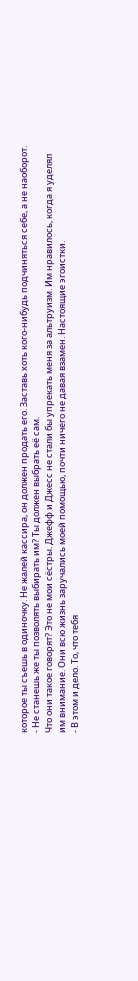которое ты съешь в одиночку. Не жалей кассира, он должен продать его. Заставь хоть кого-нибудь подчиняться себе, а не наоборот.
- Не станешь же ты позволять выбирать им? Ты должен выбрать её сам.
Что они такое говорят? Это не мои сёстры. Джефф и Джесс не стали бы упрекать меня за альтруизм. Им нравилось, когда я уделял им внимание. Они всю жизнь заручались моей помощью, почти ничего не давая взамен. Настоящие эгоистки.
- В этом и дело. То, что тебя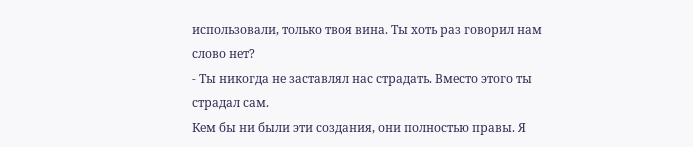использовали, только твоя вина. Ты хоть раз говорил нам слово нет?
- Ты никогда не заставлял нас страдать. Вместо этого ты страдал сам.
Кем бы ни были эти создания, они полностью правы. Я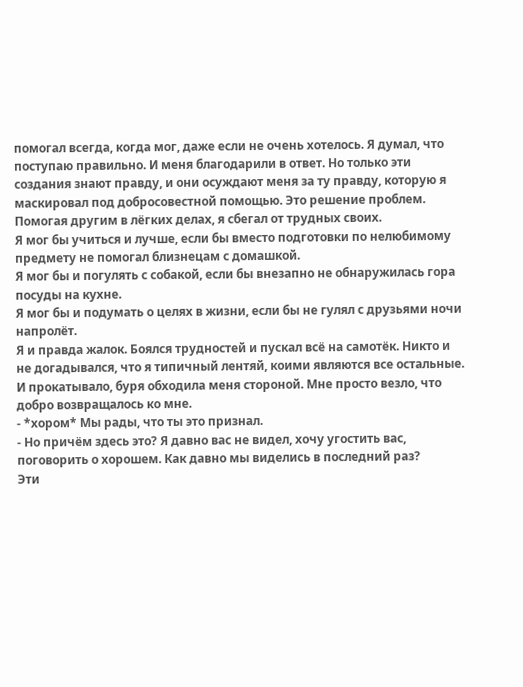помогал всегда, когда мог, даже если не очень хотелось. Я думал, что поступаю правильно. И меня благодарили в ответ. Но только эти создания знают правду, и они осуждают меня за ту правду, которую я маскировал под добросовестной помощью. Это решение проблем. Помогая другим в лёгких делах, я сбегал от трудных своих.
Я мог бы учиться и лучше, если бы вместо подготовки по нелюбимому предмету не помогал близнецам с домашкой.
Я мог бы и погулять с собакой, если бы внезапно не обнаружилась гора посуды на кухне.
Я мог бы и подумать о целях в жизни, если бы не гулял с друзьями ночи напролёт.
Я и правда жалок. Боялся трудностей и пускал всё на самотёк. Никто и не догадывался, что я типичный лентяй, коими являются все остальные.
И прокатывало, буря обходила меня стороной. Мне просто везло, что добро возвращалось ко мне.
- *хором* Мы рады, что ты это признал.
- Но причём здесь это? Я давно вас не видел, хочу угостить вас, поговорить о хорошем. Как давно мы виделись в последний раз?
Эти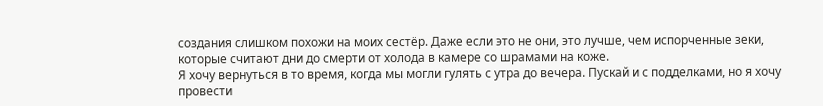создания слишком похожи на моих сестёр. Даже если это не они, это лучше, чем испорченные зеки, которые считают дни до смерти от холода в камере со шрамами на коже.
Я хочу вернуться в то время, когда мы могли гулять с утра до вечера. Пускай и с подделками, но я хочу провести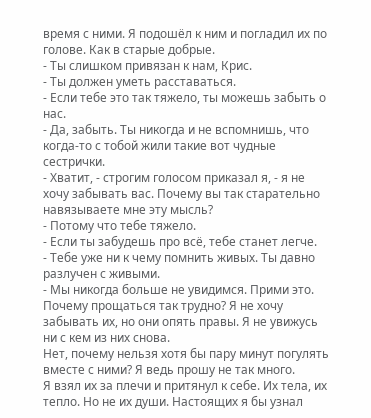время с ними. Я подошёл к ним и погладил их по голове. Как в старые добрые.
- Ты слишком привязан к нам, Крис.
- Ты должен уметь расставаться.
- Если тебе это так тяжело, ты можешь забыть о нас.
- Да, забыть. Ты никогда и не вспомнишь, что когда-то с тобой жили такие вот чудные сестрички.
- Хватит, - строгим голосом приказал я, - я не хочу забывать вас. Почему вы так старательно навязываете мне эту мысль?
- Потому что тебе тяжело.
- Если ты забудешь про всё, тебе станет легче.
- Тебе уже ни к чему помнить живых. Ты давно разлучен с живыми.
- Мы никогда больше не увидимся. Прими это.
Почему прощаться так трудно? Я не хочу забывать их, но они опять правы. Я не увижусь ни с кем из них снова.
Нет, почему нельзя хотя бы пару минут погулять вместе с ними? Я ведь прошу не так много.
Я взял их за плечи и притянул к себе. Их тела, их тепло. Но не их души. Настоящих я бы узнал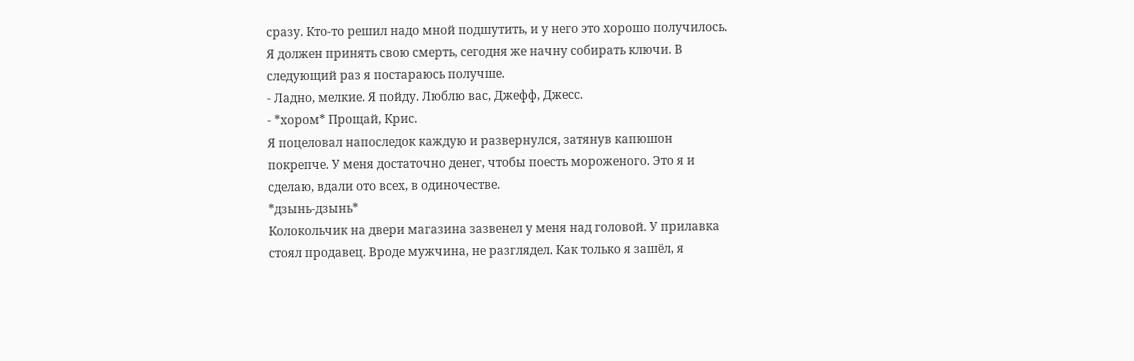сразу. Кто-то решил надо мной подшутить, и у него это хорошо получилось. Я должен принять свою смерть, сегодня же начну собирать ключи. В следующий раз я постараюсь получше.
- Ладно, мелкие. Я пойду. Люблю вас, Джефф, Джесс.
- *хором* Прощай, Крис.
Я поцеловал напоследок каждую и развернулся, затянув капюшон покрепче. У меня достаточно денег, чтобы поесть мороженого. Это я и сделаю, вдали ото всех, в одиночестве.
*дзынь-дзынь*
Колокольчик на двери магазина зазвенел у меня над головой. У прилавка стоял продавец. Вроде мужчина, не разглядел. Как только я зашёл, я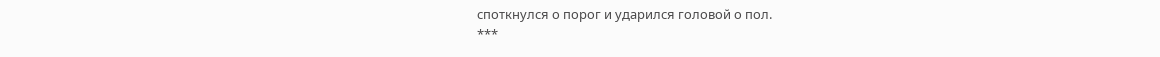споткнулся о порог и ударился головой о пол.
***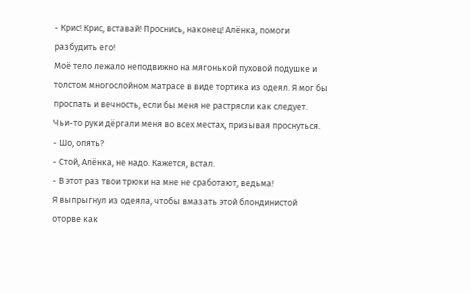- Крис! Крис, вставай! Проснись, наконец! Алёнка, помоги разбудить его!
Моё тело лежало неподвижно на мягонькой пуховой подушке и толстом многослойном матрасе в виде тортика из одеял. Я мог бы проспать и вечность, если бы меня не растрясли как следует. Чьи-то руки дёргали меня во всех местах, призывая проснуться.
- Шо, опять?
- Стой, Алёнка, не надо. Кажется, встал.
- В этот раз твои трюки на мне не сработают, ведьма!
Я выпрыгнул из одеяла, чтобы вмазать этой блондинистой оторве как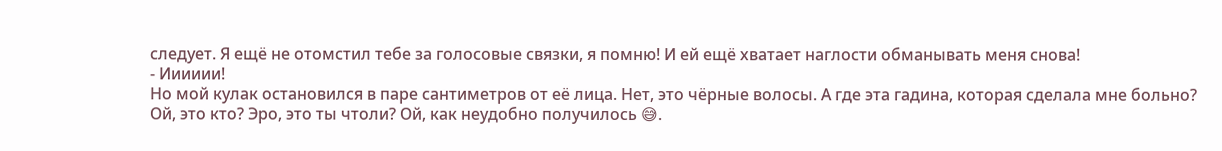следует. Я ещё не отомстил тебе за голосовые связки, я помню! И ей ещё хватает наглости обманывать меня снова!
- Ииииии!
Но мой кулак остановился в паре сантиметров от её лица. Нет, это чёрные волосы. А где эта гадина, которая сделала мне больно?
Ой, это кто? Эро, это ты чтоли? Ой, как неудобно получилось 😅.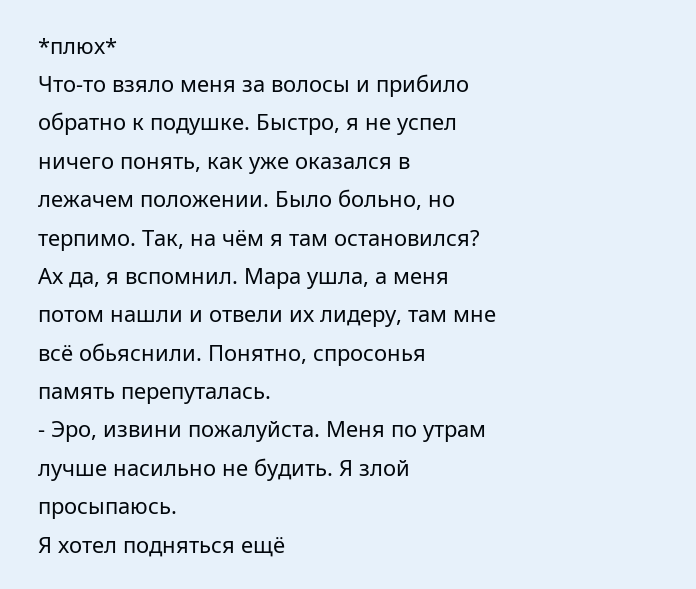*плюх*
Что-то взяло меня за волосы и прибило обратно к подушке. Быстро, я не успел ничего понять, как уже оказался в лежачем положении. Было больно, но терпимо. Так, на чём я там остановился? Ах да, я вспомнил. Мара ушла, а меня потом нашли и отвели их лидеру, там мне всё обьяснили. Понятно, спросонья память перепуталась.
- Эро, извини пожалуйста. Меня по утрам лучше насильно не будить. Я злой просыпаюсь.
Я хотел подняться ещё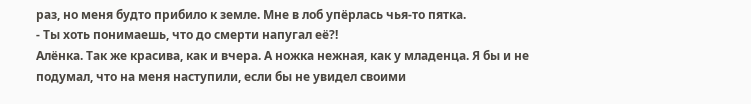раз, но меня будто прибило к земле. Мне в лоб упёрлась чья-то пятка.
- Ты хоть понимаешь, что до смерти напугал её?!
Алёнка. Так же красива, как и вчера. А ножка нежная, как у младенца. Я бы и не подумал, что на меня наступили, если бы не увидел своими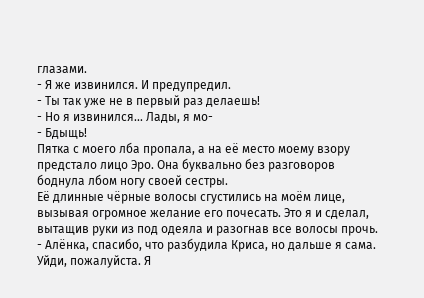глазами.
- Я же извинился. И предупредил.
- Ты так уже не в первый раз делаешь!
- Но я извинился... Лады, я мо-
- Бдыщь!
Пятка с моего лба пропала, а на её место моему взору предстало лицо Эро. Она буквально без разговоров боднула лбом ногу своей сестры.
Её длинные чёрные волосы сгустились на моём лице, вызывая огромное желание его почесать. Это я и сделал, вытащив руки из под одеяла и разогнав все волосы прочь.
- Алёнка, спасибо, что разбудила Криса, но дальше я сама. Уйди, пожалуйста. Я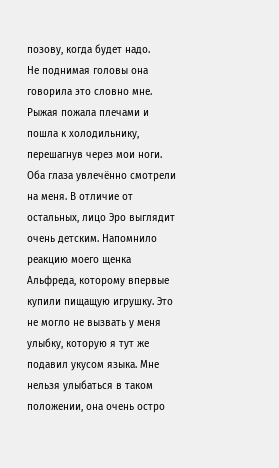позову, когда будет надо.
Не поднимая головы она говорила это словно мне. Рыжая пожала плечами и пошла к холодильнику, перешагнув через мои ноги.
Оба глаза увлечённо смотрели на меня. В отличие от остальных, лицо Эро выглядит очень детским. Напомнило реакцию моего щенка Альфреда, которому впервые купили пищащую игрушку. Это не могло не вызвать у меня улыбку, которую я тут же подавил укусом языка. Мне нельзя улыбаться в таком положении, она очень остро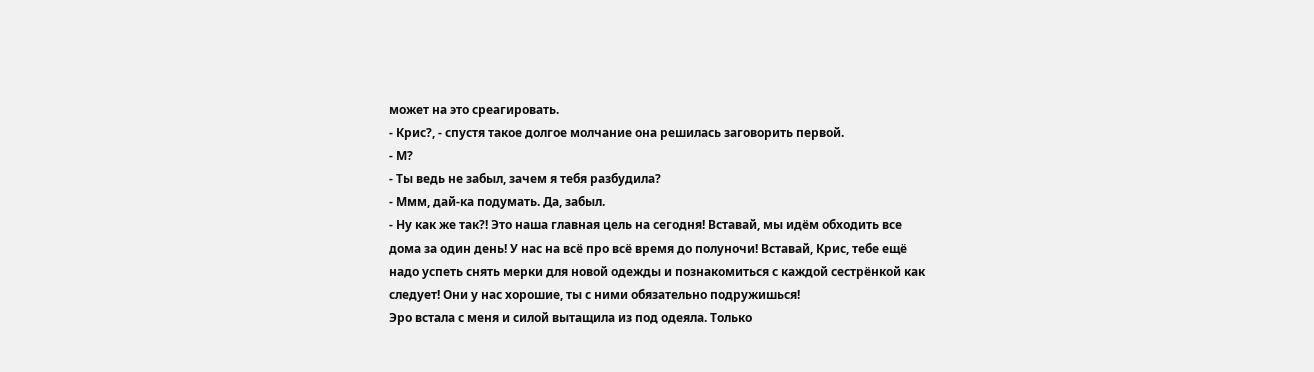может на это среагировать.
- Крис?, - спустя такое долгое молчание она решилась заговорить первой.
- М?
- Ты ведь не забыл, зачем я тебя разбудила?
- Ммм, дай-ка подумать. Да, забыл.
- Ну как же так?! Это наша главная цель на сегодня! Вставай, мы идём обходить все дома за один день! У нас на всё про всё время до полуночи! Вставай, Крис, тебе ещё надо успеть снять мерки для новой одежды и познакомиться с каждой сестрёнкой как следует! Они у нас хорошие, ты с ними обязательно подружишься!
Эро встала с меня и силой вытащила из под одеяла. Только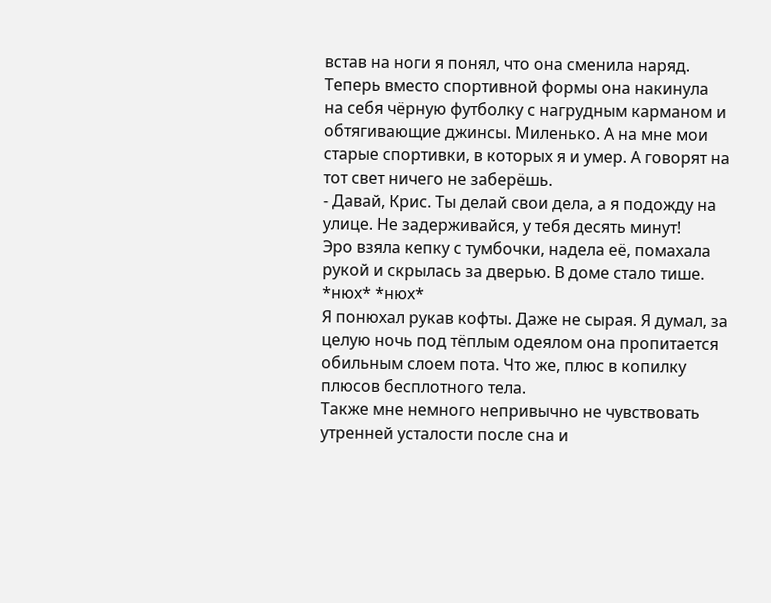встав на ноги я понял, что она сменила наряд. Теперь вместо спортивной формы она накинула на себя чёрную футболку с нагрудным карманом и обтягивающие джинсы. Миленько. А на мне мои старые спортивки, в которых я и умер. А говорят на тот свет ничего не заберёшь.
- Давай, Крис. Ты делай свои дела, а я подожду на улице. Не задерживайся, у тебя десять минут!
Эро взяла кепку с тумбочки, надела её, помахала рукой и скрылась за дверью. В доме стало тише.
*нюх* *нюх*
Я понюхал рукав кофты. Даже не сырая. Я думал, за целую ночь под тёплым одеялом она пропитается обильным слоем пота. Что же, плюс в копилку плюсов бесплотного тела.
Также мне немного непривычно не чувствовать утренней усталости после сна и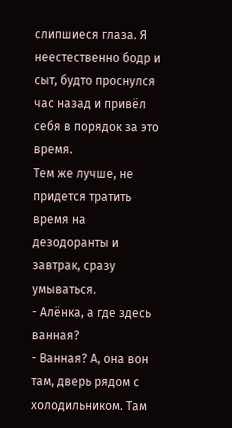слипшиеся глаза. Я неестественно бодр и сыт, будто проснулся час назад и привёл себя в порядок за это время.
Тем же лучше, не придется тратить время на дезодоранты и завтрак, сразу умываться.
- Алёнка, а где здесь ванная?
- Ванная? А, она вон там, дверь рядом с холодильником. Там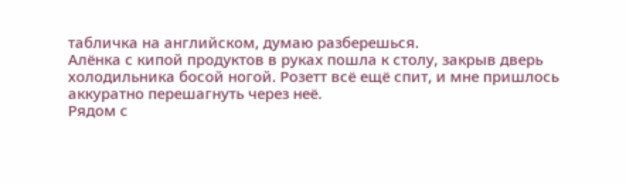табличка на английском, думаю разберешься.
Алёнка с кипой продуктов в руках пошла к столу, закрыв дверь холодильника босой ногой. Розетт всё ещё спит, и мне пришлось аккуратно перешагнуть через неё.
Рядом с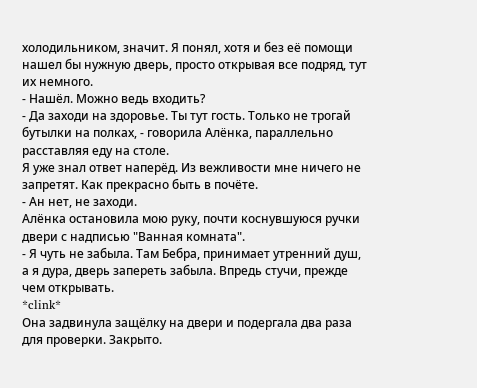холодильником, значит. Я понял, хотя и без её помощи нашел бы нужную дверь, просто открывая все подряд, тут их немного.
- Нашёл. Можно ведь входить?
- Да заходи на здоровье. Ты тут гость. Только не трогай бутылки на полках, - говорила Алёнка, параллельно расставляя еду на столе.
Я уже знал ответ наперёд. Из вежливости мне ничего не запретят. Как прекрасно быть в почёте.
- Ан нет, не заходи.
Алёнка остановила мою руку, почти коснувшуюся ручки двери с надписью "Ванная комната".
- Я чуть не забыла. Там Бебра, принимает утренний душ, а я дура, дверь запереть забыла. Впредь стучи, прежде чем открывать.
*clink*
Она задвинула защёлку на двери и подергала два раза для проверки. Закрыто.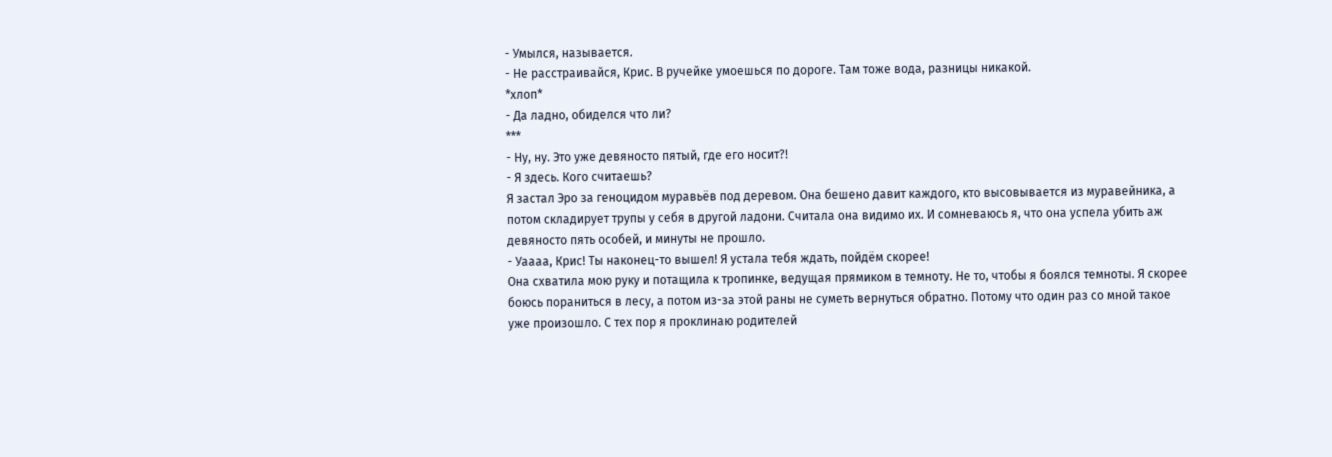- Умылся, называется.
- Не расстраивайся, Крис. В ручейке умоешься по дороге. Там тоже вода, разницы никакой.
*хлоп*
- Да ладно, обиделся что ли?
***
- Ну, ну. Это уже девяносто пятый, где его носит?!
- Я здесь. Кого считаешь?
Я застал Эро за геноцидом муравьёв под деревом. Она бешено давит каждого, кто высовывается из муравейника, а потом складирует трупы у себя в другой ладони. Считала она видимо их. И сомневаюсь я, что она успела убить аж девяносто пять особей, и минуты не прошло.
- Уаааа, Крис! Ты наконец-то вышел! Я устала тебя ждать, пойдём скорее!
Она схватила мою руку и потащила к тропинке, ведущая прямиком в темноту. Не то, чтобы я боялся темноты. Я скорее боюсь пораниться в лесу, а потом из-за этой раны не суметь вернуться обратно. Потому что один раз со мной такое уже произошло. С тех пор я проклинаю родителей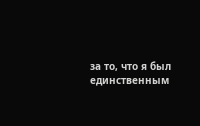за то, что я был единственным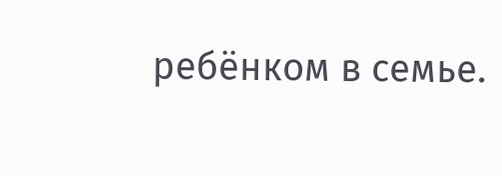ребёнком в семье.